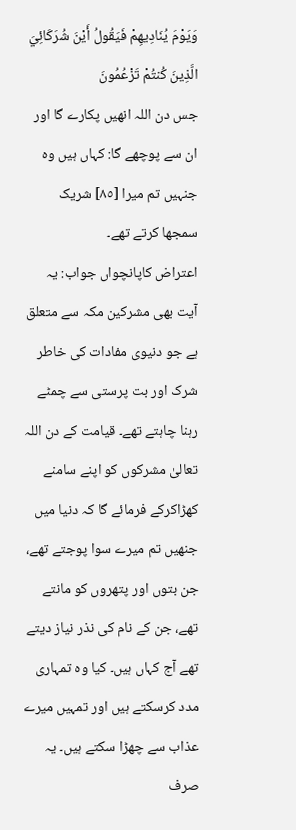وَيَوْمَ يُنَادِيهِمْ فَيَقُولُ أَيْنَ شُرَكَائِيَ الَّذِينَ كُنتُمْ تَزْعُمُونَ
جس دن اللہ انھیں پکارے گا اور ان سے پوچھے گا: کہاں ہیں وہ جنہیں تم میرا [٨٥] شریک سمجھا کرتے تھے۔
اعتراض کاپانچواں جواب: یہ آیت بھی مشرکین مکہ سے متعلق ہے جو دنیوی مفادات کی خاطر شرک اور بت پرستی سے چمٹے رہنا چاہتے تھے۔ قیامت کے دن اللہ تعالیٰ مشرکوں کو اپنے سامنے کھڑاکرکے فرمائے گا کہ دنیا میں جنھیں تم میرے سوا پوجتے تھے، جن بتوں اور پتھروں کو مانتے تھے، جن کے نام کی نذر نیاز دیتے تھے آج کہاں ہیں۔ کیا وہ تمہاری مدد کرسکتے ہیں اور تمہیں میرے عذاب سے چھڑا سکتے ہیں۔ یہ صرف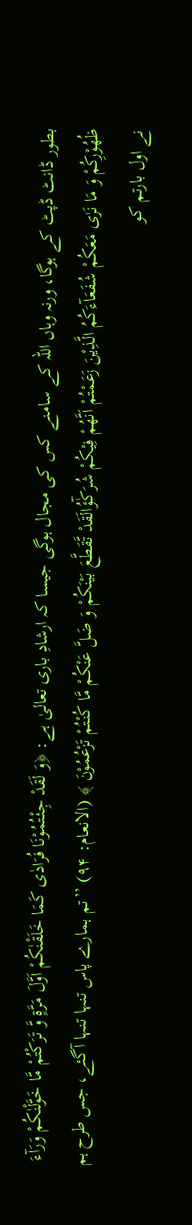بطور ڈانٹ ڈپٹ کے ہوگا، ورنہ وہاں اللہ کے سامنے کس کی مجال ہوگی جیسا کہ ارشادِ باری تعالیٰ ہے: ﴿وَ لَقَدْ جِئْتُمُوْنَا فُرَادٰى كَمَا خَلَقْنٰكُمْ اَوَّلَ مَرَّةٍ وَّ تَرَكْتُمْ مَّا خَوَّلْنٰكُمْ وَرَآءَ ظُهُوْرِكُمْ وَ مَا نَرٰى مَعَكُمْ شُفَعَآءَكُمُ الَّذِيْنَ زَعَمْتُمْ اَنَّهُمْ فِيْكُمْ شُرَكٰٓؤُالَقَدْ تَّقَطَّعَ بَيْنَكُمْ وَ ضَلَّ عَنْكُمْ مَّا كُنْتُمْ تَزْعُمُوْنَ ﴾ (الانعام: ۹۴) ’’تم ہمارے پاس تنہا تنہا آگئے، جس طرح ہم نے اول بارتم کو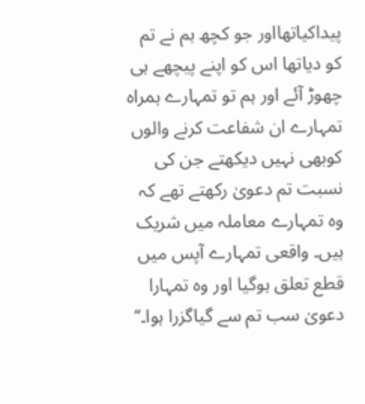پیداکیاتھااور جو کچھ ہم نے تم کو دیاتھا اس کو اپنے پیچھے ہی چھوڑ آئے اور ہم تو تمہارے ہمراہ تمہارے ان شفاعت کرنے والوں کوبھی نہیں دیکھتے جن کی نسبت تم دعویٰ رکھتے تھے کہ وہ تمہارے معاملہ میں شریک ہیں۔ واقعی تمہارے آپس میں قطع تعلق ہوگیا اور وہ تمہارا دعویٰ سب تم سے گیاگزرا ہوا۔‘‘